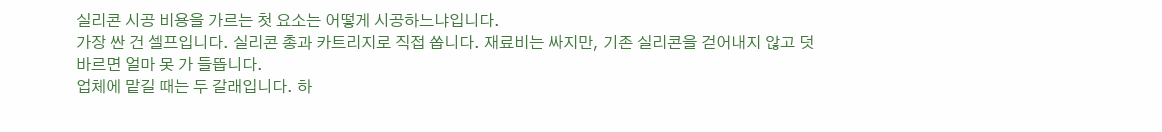실리콘 시공 비용을 가르는 첫 요소는 어떻게 시공하느냐입니다.
가장 싼 건 셀프입니다. 실리콘 총과 카트리지로 직접 쏩니다. 재료비는 싸지만, 기존 실리콘을 걷어내지 않고 덧바르면 얼마 못 가 들뜹니다.
업체에 맡길 때는 두 갈래입니다. 하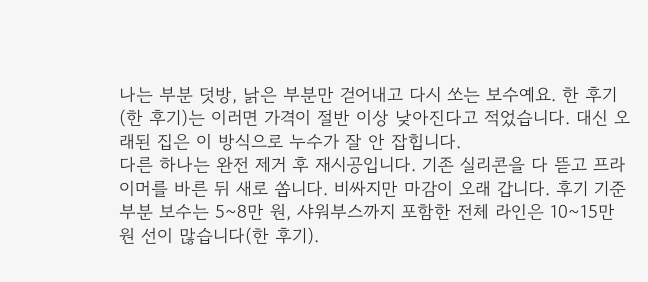나는 부분 덧방, 낡은 부분만 걷어내고 다시 쏘는 보수예요. 한 후기(한 후기)는 이러면 가격이 절반 이상 낮아진다고 적었습니다. 대신 오래된 집은 이 방식으로 누수가 잘 안 잡힙니다.
다른 하나는 완전 제거 후 재시공입니다. 기존 실리콘을 다 뜯고 프라이머를 바른 뒤 새로 쏩니다. 비싸지만 마감이 오래 갑니다. 후기 기준 부분 보수는 5~8만 원, 샤워부스까지 포함한 전체 라인은 10~15만 원 선이 많습니다(한 후기).